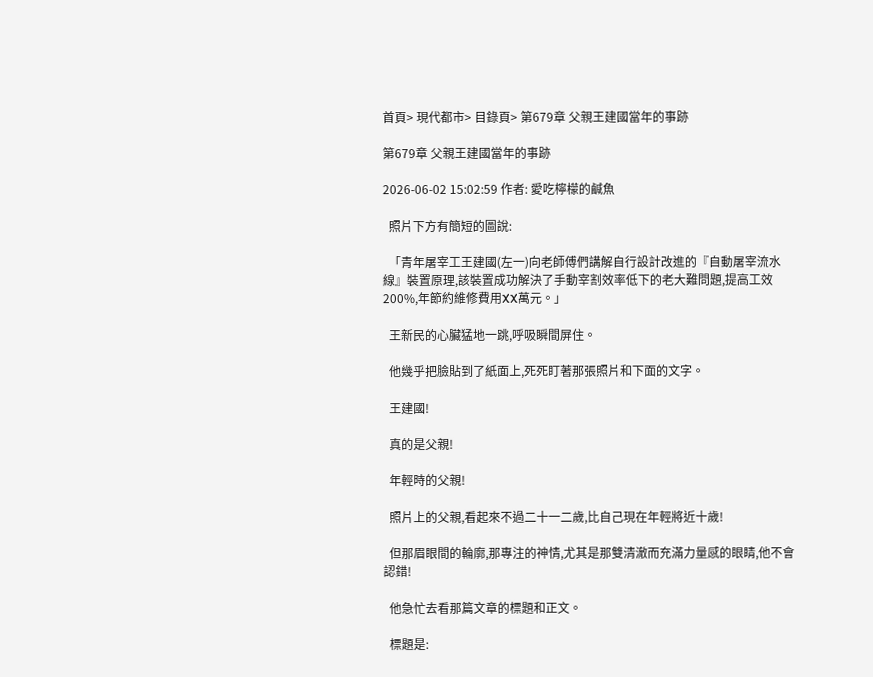首頁> 現代都市> 目錄頁> 第679章 父親王建國當年的事跡

第679章 父親王建國當年的事跡

2026-06-02 15:02:59 作者: 愛吃檸檬的鹹魚

  照片下方有簡短的圖說:

  「青年屠宰工王建國(左一)向老師傅們講解自行設計改進的『自動屠宰流水線』裝置原理,該裝置成功解決了手動宰割效率低下的老大難問題,提高工效200%,年節約維修費用XX萬元。」

  王新民的心臟猛地一跳,呼吸瞬間屏住。

  他幾乎把臉貼到了紙面上,死死盯著那張照片和下面的文字。

  王建國!

  真的是父親!

  年輕時的父親!

  照片上的父親,看起來不過二十一二歲,比自己現在年輕將近十歲!

  但那眉眼間的輪廓,那專注的神情,尤其是那雙清澈而充滿力量感的眼睛,他不會認錯!

  他急忙去看那篇文章的標題和正文。

  標題是: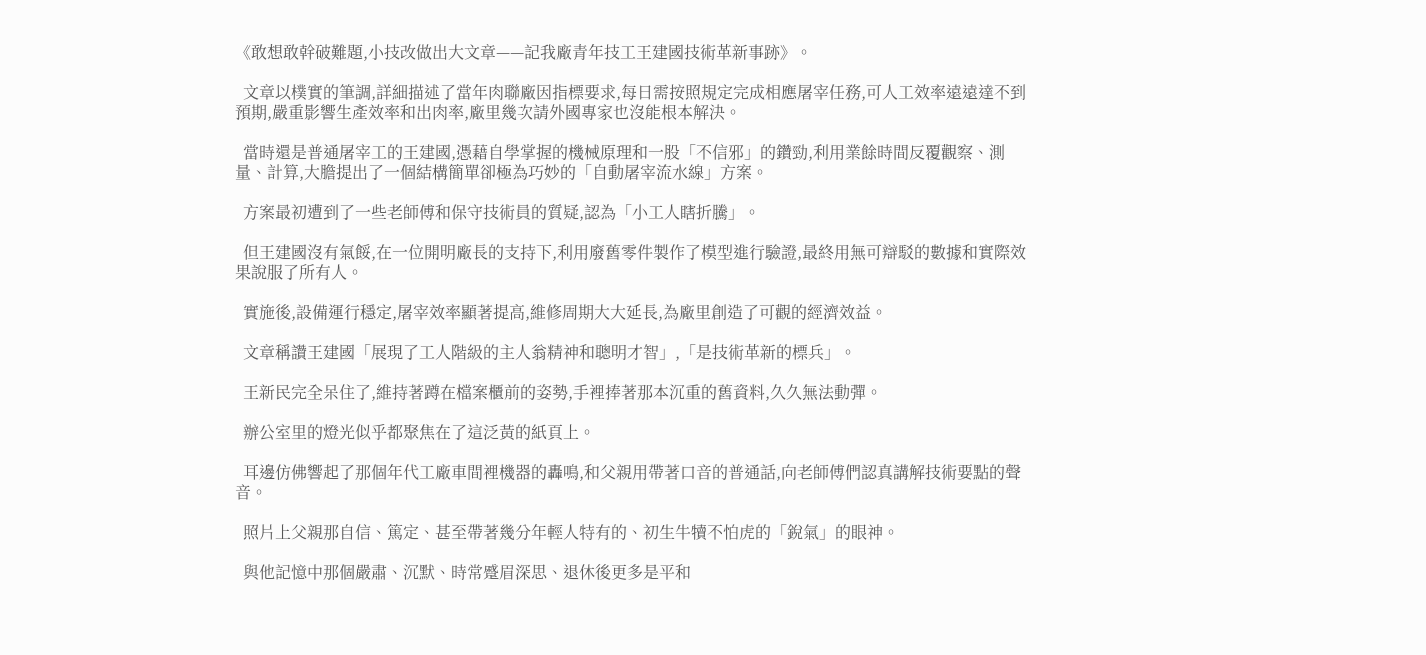《敢想敢幹破難題,小技改做出大文章——記我廠青年技工王建國技術革新事跡》。

  文章以樸實的筆調,詳細描述了當年肉聯廠因指標要求,每日需按照規定完成相應屠宰任務,可人工效率遠遠達不到預期,嚴重影響生產效率和出肉率,廠里幾次請外國專家也沒能根本解決。

  當時還是普通屠宰工的王建國,憑藉自學掌握的機械原理和一股「不信邪」的鑽勁,利用業餘時間反覆觀察、測量、計算,大膽提出了一個結構簡單卻極為巧妙的「自動屠宰流水線」方案。

  方案最初遭到了一些老師傅和保守技術員的質疑,認為「小工人瞎折騰」。

  但王建國沒有氣餒,在一位開明廠長的支持下,利用廢舊零件製作了模型進行驗證,最終用無可辯駁的數據和實際效果說服了所有人。

  實施後,設備運行穩定,屠宰效率顯著提高,維修周期大大延長,為廠里創造了可觀的經濟效益。

  文章稱讚王建國「展現了工人階級的主人翁精神和聰明才智」,「是技術革新的標兵」。

  王新民完全呆住了,維持著蹲在檔案櫃前的姿勢,手裡捧著那本沉重的舊資料,久久無法動彈。

  辦公室里的燈光似乎都聚焦在了這泛黃的紙頁上。

  耳邊仿佛響起了那個年代工廠車間裡機器的轟鳴,和父親用帶著口音的普通話,向老師傅們認真講解技術要點的聲音。

  照片上父親那自信、篤定、甚至帶著幾分年輕人特有的、初生牛犢不怕虎的「銳氣」的眼神。

  與他記憶中那個嚴肅、沉默、時常蹙眉深思、退休後更多是平和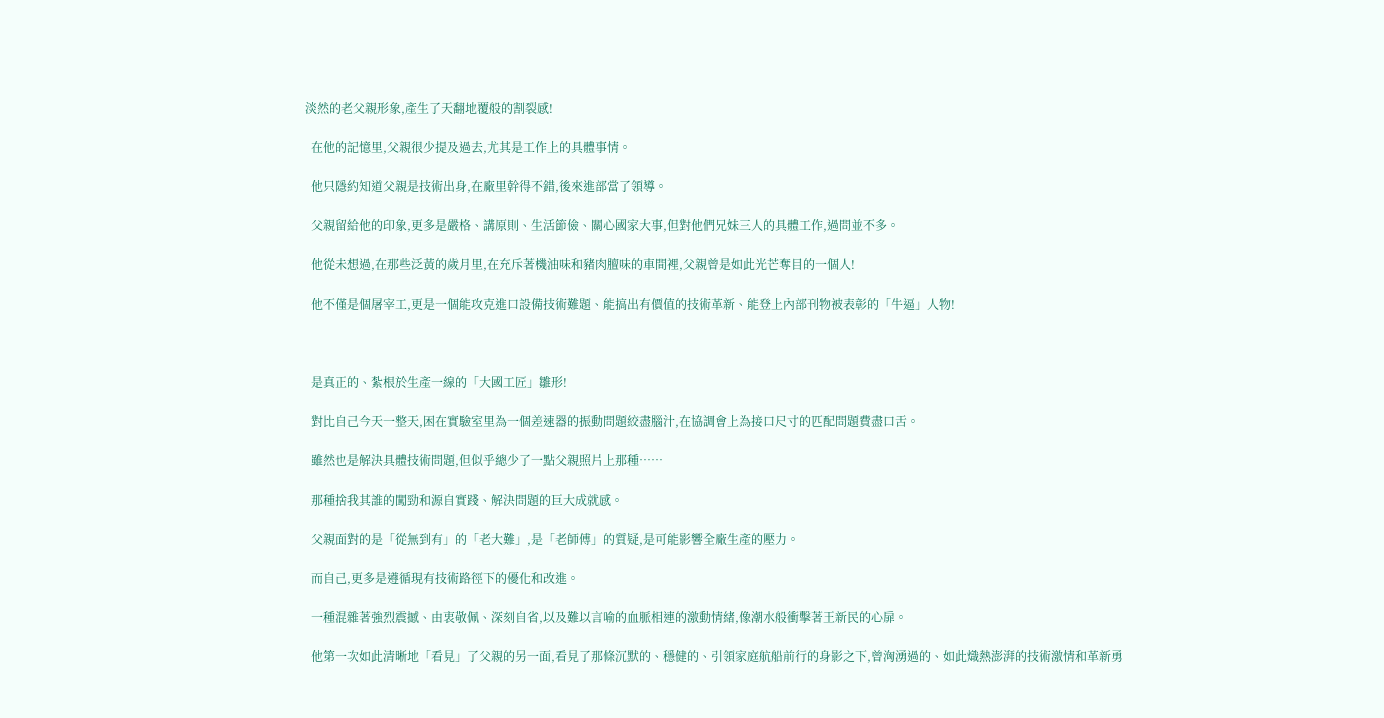淡然的老父親形象,產生了天翻地覆般的割裂感!

  在他的記憶里,父親很少提及過去,尤其是工作上的具體事情。

  他只隱約知道父親是技術出身,在廠里幹得不錯,後來進部當了領導。

  父親留給他的印象,更多是嚴格、講原則、生活節儉、關心國家大事,但對他們兄妹三人的具體工作,過問並不多。

  他從未想過,在那些泛黃的歲月里,在充斥著機油味和豬肉膻味的車間裡,父親曾是如此光芒奪目的一個人!

  他不僅是個屠宰工,更是一個能攻克進口設備技術難題、能搞出有價值的技術革新、能登上內部刊物被表彰的「牛逼」人物!



  是真正的、紮根於生產一線的「大國工匠」雛形!

  對比自己今天一整天,困在實驗室里為一個差速器的振動問題絞盡腦汁,在協調會上為接口尺寸的匹配問題費盡口舌。

  雖然也是解決具體技術問題,但似乎總少了一點父親照片上那種……

  那種捨我其誰的闖勁和源自實踐、解決問題的巨大成就感。

  父親面對的是「從無到有」的「老大難」,是「老師傅」的質疑,是可能影響全廠生產的壓力。

  而自己,更多是遵循現有技術路徑下的優化和改進。

  一種混雜著強烈震撼、由衷敬佩、深刻自省,以及難以言喻的血脈相連的激動情緒,像潮水般衝擊著王新民的心扉。

  他第一次如此清晰地「看見」了父親的另一面,看見了那條沉默的、穩健的、引領家庭航船前行的身影之下,曾洶湧過的、如此熾熱澎湃的技術激情和革新勇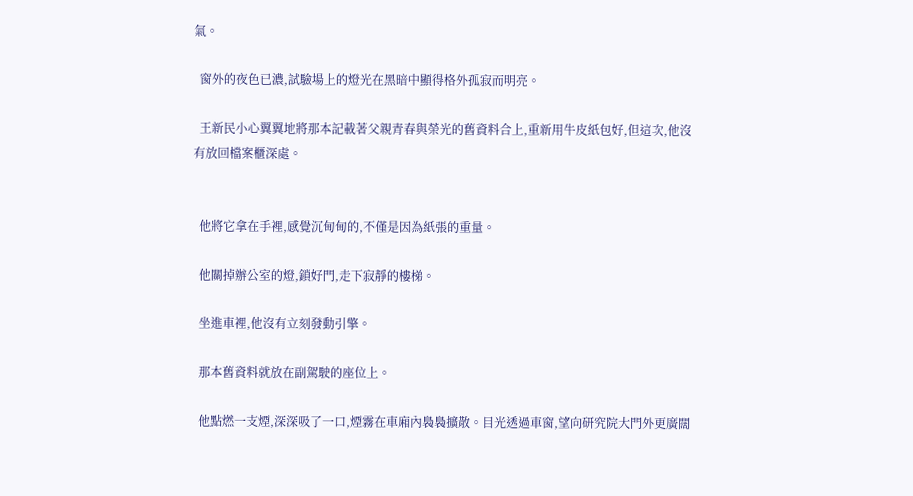氣。

  窗外的夜色已濃,試驗場上的燈光在黑暗中顯得格外孤寂而明亮。

  王新民小心翼翼地將那本記載著父親青春與榮光的舊資料合上,重新用牛皮紙包好,但這次,他沒有放回檔案櫃深處。


  他將它拿在手裡,感覺沉甸甸的,不僅是因為紙張的重量。

  他關掉辦公室的燈,鎖好門,走下寂靜的樓梯。

  坐進車裡,他沒有立刻發動引擎。

  那本舊資料就放在副駕駛的座位上。

  他點燃一支煙,深深吸了一口,煙霧在車廂內裊裊擴散。目光透過車窗,望向研究院大門外更廣闊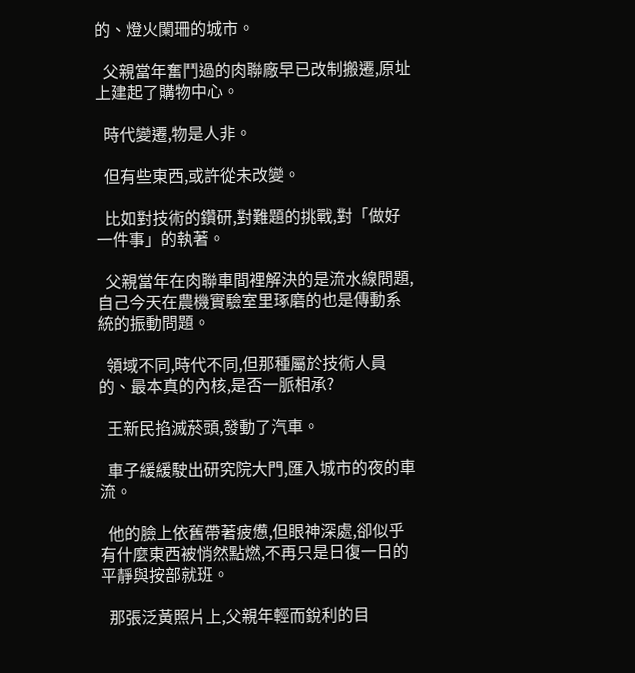的、燈火闌珊的城市。

  父親當年奮鬥過的肉聯廠早已改制搬遷,原址上建起了購物中心。

  時代變遷,物是人非。

  但有些東西,或許從未改變。

  比如對技術的鑽研,對難題的挑戰,對「做好一件事」的執著。

  父親當年在肉聯車間裡解決的是流水線問題,自己今天在農機實驗室里琢磨的也是傳動系統的振動問題。

  領域不同,時代不同,但那種屬於技術人員的、最本真的內核,是否一脈相承?

  王新民掐滅菸頭,發動了汽車。

  車子緩緩駛出研究院大門,匯入城市的夜的車流。

  他的臉上依舊帶著疲憊,但眼神深處,卻似乎有什麼東西被悄然點燃,不再只是日復一日的平靜與按部就班。

  那張泛黃照片上,父親年輕而銳利的目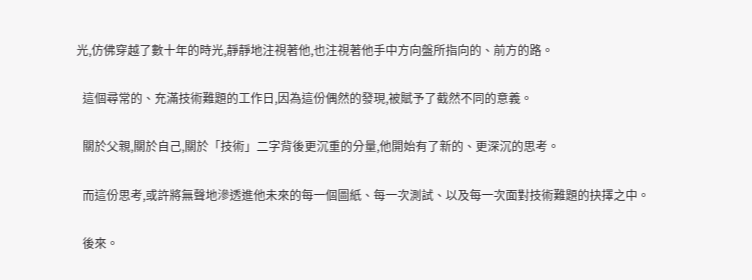光,仿佛穿越了數十年的時光,靜靜地注視著他,也注視著他手中方向盤所指向的、前方的路。

  這個尋常的、充滿技術難題的工作日,因為這份偶然的發現,被賦予了截然不同的意義。

  關於父親,關於自己,關於「技術」二字背後更沉重的分量,他開始有了新的、更深沉的思考。

  而這份思考,或許將無聲地滲透進他未來的每一個圖紙、每一次測試、以及每一次面對技術難題的抉擇之中。

  後來。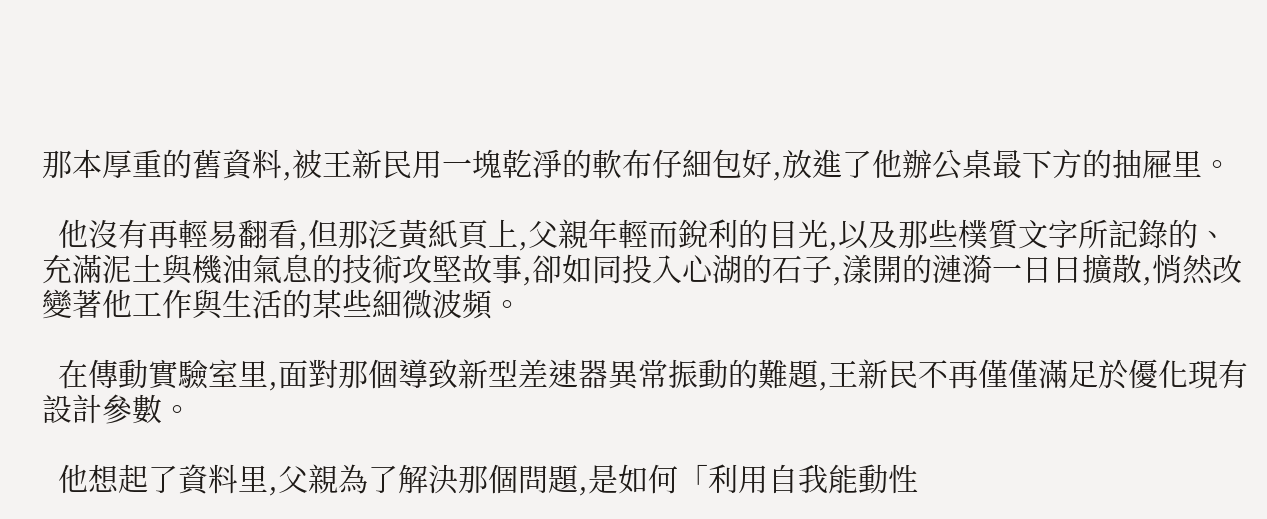那本厚重的舊資料,被王新民用一塊乾淨的軟布仔細包好,放進了他辦公桌最下方的抽屜里。

  他沒有再輕易翻看,但那泛黃紙頁上,父親年輕而銳利的目光,以及那些樸質文字所記錄的、充滿泥土與機油氣息的技術攻堅故事,卻如同投入心湖的石子,漾開的漣漪一日日擴散,悄然改變著他工作與生活的某些細微波頻。

  在傳動實驗室里,面對那個導致新型差速器異常振動的難題,王新民不再僅僅滿足於優化現有設計參數。

  他想起了資料里,父親為了解決那個問題,是如何「利用自我能動性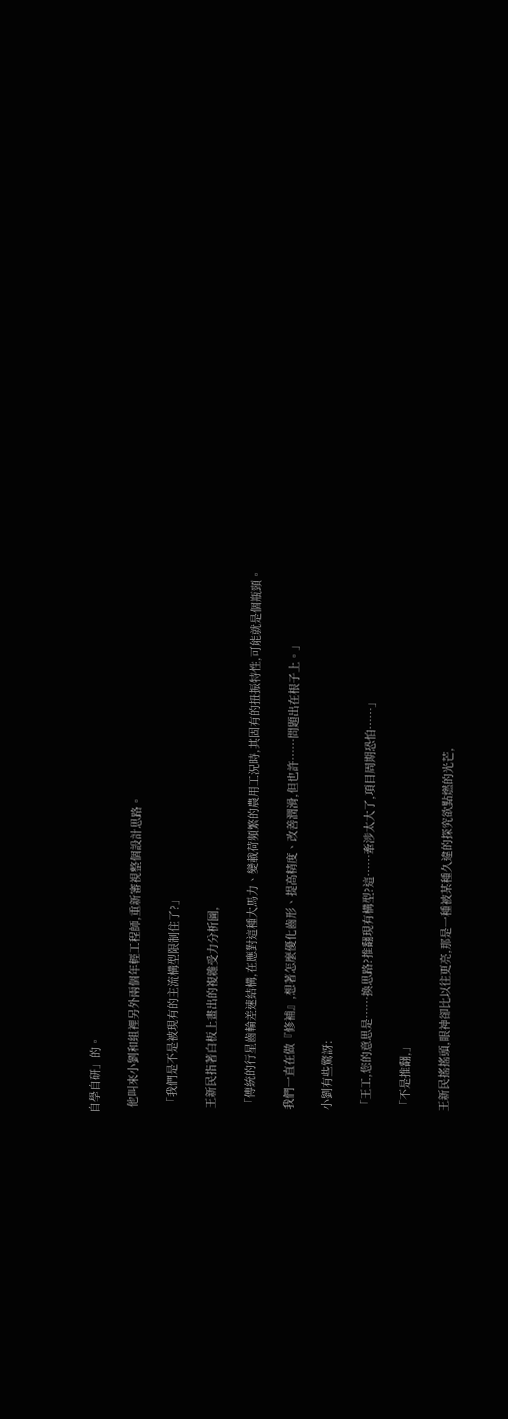自學自研」的。

  他叫來小劉和組裡另外兩個年輕工程師,重新審視整個設計思路。

  「我們是不是被現有的主流構型限制住了?」

  王新民指著白板上畫出的複雜受力分析圖,

  「傳統的行星齒輪差速結構,在應對這種大馬力、變載荷頻繁的農用工況時,其固有的扭振特性,可能就是個瓶頸。

  我們一直在做『修補』,想著怎麼優化齒形、提高精度、改善潤滑,但也許……問題出在根子上。」

  小劉有些驚訝:

  「王工,您的意思是……換思路?推翻現有構型?這……牽涉太大了,項目周期恐怕……」

  「不是推翻,」

  王新民搖搖頭,眼神卻比以往更亮,那是一種被某種久違的探究欲點燃的光芒,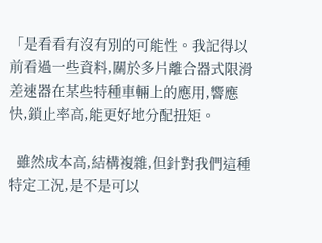「是看看有沒有別的可能性。我記得以前看過一些資料,關於多片離合器式限滑差速器在某些特種車輛上的應用,響應快,鎖止率高,能更好地分配扭矩。

  雖然成本高,結構複雜,但針對我們這種特定工況,是不是可以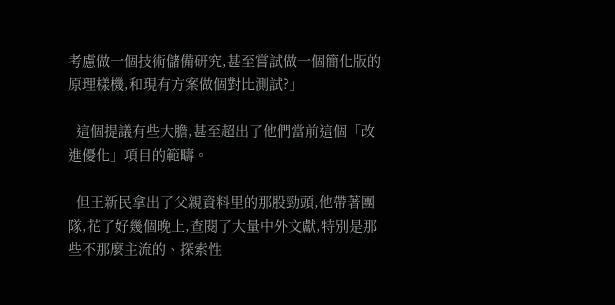考慮做一個技術儲備研究,甚至嘗試做一個簡化版的原理樣機,和現有方案做個對比測試?」

  這個提議有些大膽,甚至超出了他們當前這個「改進優化」項目的範疇。

  但王新民拿出了父親資料里的那股勁頭,他帶著團隊,花了好幾個晚上,查閱了大量中外文獻,特別是那些不那麼主流的、探索性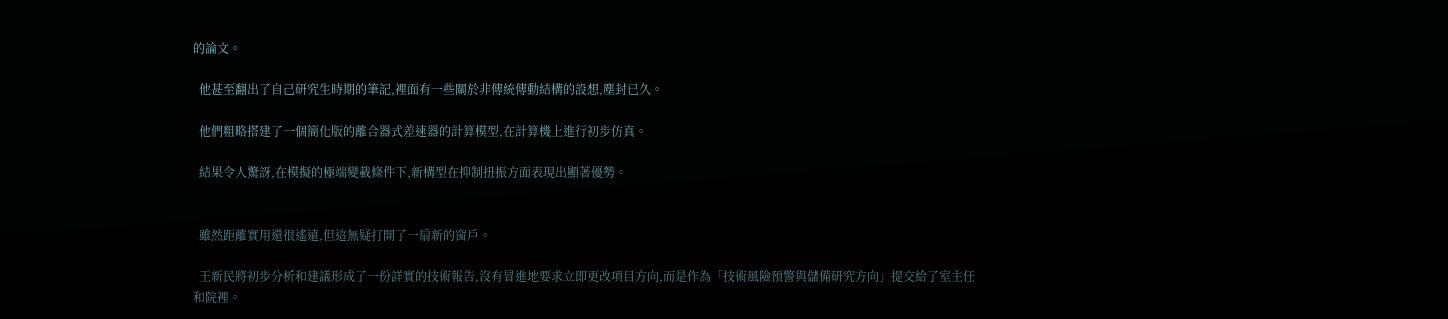的論文。

  他甚至翻出了自己研究生時期的筆記,裡面有一些關於非傳統傳動結構的設想,塵封已久。

  他們粗略搭建了一個簡化版的離合器式差速器的計算模型,在計算機上進行初步仿真。

  結果令人驚訝,在模擬的極端變載條件下,新構型在抑制扭振方面表現出顯著優勢。


  雖然距離實用還很遙遠,但這無疑打開了一扇新的窗戶。

  王新民將初步分析和建議形成了一份詳實的技術報告,沒有冒進地要求立即更改項目方向,而是作為「技術風險預警與儲備研究方向」提交給了室主任和院裡。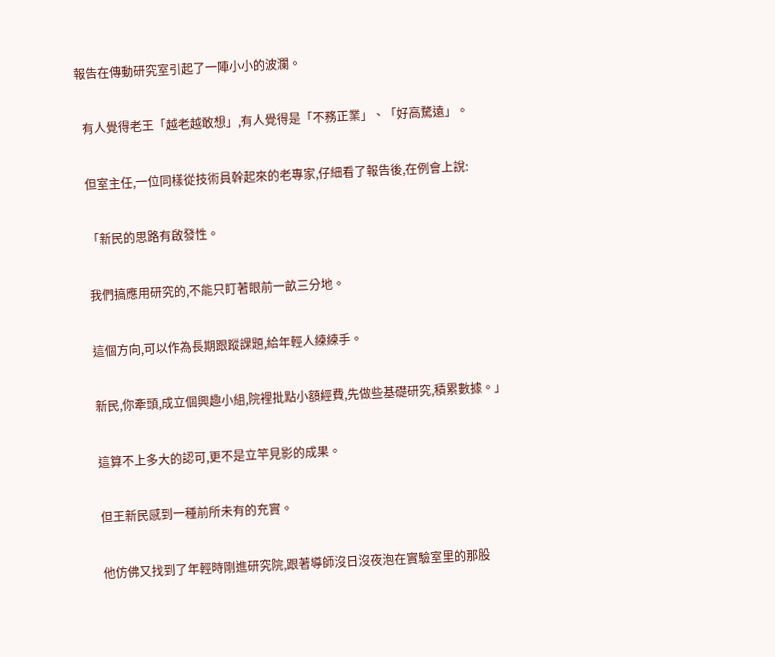報告在傳動研究室引起了一陣小小的波瀾。

  有人覺得老王「越老越敢想」,有人覺得是「不務正業」、「好高騖遠」。

  但室主任,一位同樣從技術員幹起來的老專家,仔細看了報告後,在例會上說:

  「新民的思路有啟發性。

  我們搞應用研究的,不能只盯著眼前一畝三分地。

  這個方向,可以作為長期跟蹤課題,給年輕人練練手。

  新民,你牽頭,成立個興趣小組,院裡批點小額經費,先做些基礎研究,積累數據。」

  這算不上多大的認可,更不是立竿見影的成果。

  但王新民感到一種前所未有的充實。

  他仿佛又找到了年輕時剛進研究院,跟著導師沒日沒夜泡在實驗室里的那股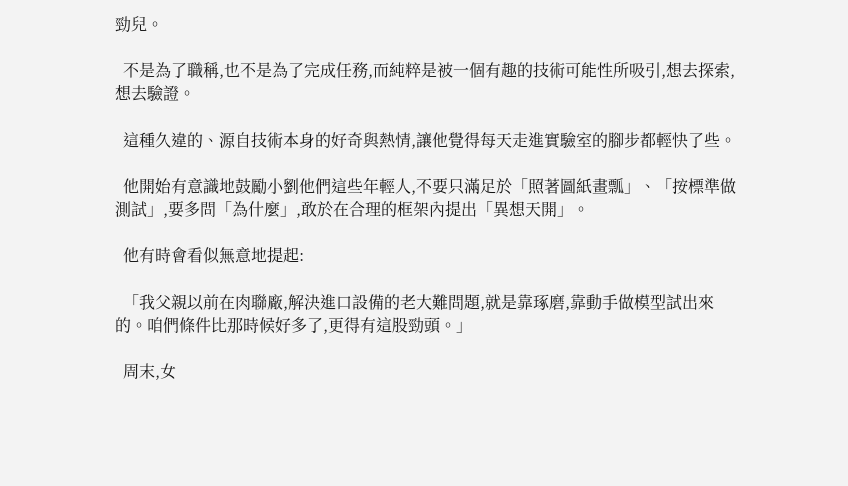勁兒。

  不是為了職稱,也不是為了完成任務,而純粹是被一個有趣的技術可能性所吸引,想去探索,想去驗證。

  這種久違的、源自技術本身的好奇與熱情,讓他覺得每天走進實驗室的腳步都輕快了些。

  他開始有意識地鼓勵小劉他們這些年輕人,不要只滿足於「照著圖紙畫瓢」、「按標準做測試」,要多問「為什麼」,敢於在合理的框架內提出「異想天開」。

  他有時會看似無意地提起:

  「我父親以前在肉聯廠,解決進口設備的老大難問題,就是靠琢磨,靠動手做模型試出來的。咱們條件比那時候好多了,更得有這股勁頭。」

  周末,女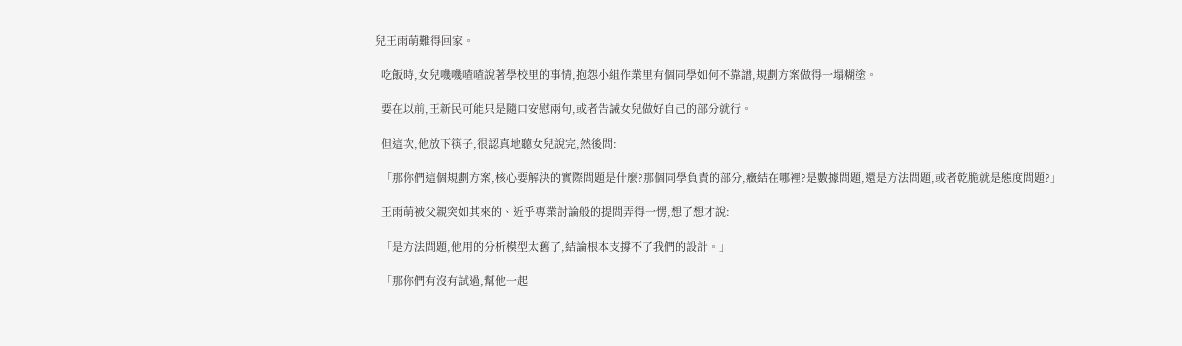兒王雨萌難得回家。

  吃飯時,女兒嘰嘰喳喳說著學校里的事情,抱怨小組作業里有個同學如何不靠譜,規劃方案做得一塌糊塗。

  要在以前,王新民可能只是隨口安慰兩句,或者告誡女兒做好自己的部分就行。

  但這次,他放下筷子,很認真地聽女兒說完,然後問:

  「那你們這個規劃方案,核心要解決的實際問題是什麼?那個同學負責的部分,癥結在哪裡?是數據問題,還是方法問題,或者乾脆就是態度問題?」

  王雨萌被父親突如其來的、近乎專業討論般的提問弄得一愣,想了想才說:

  「是方法問題,他用的分析模型太舊了,結論根本支撐不了我們的設計。」

  「那你們有沒有試過,幫他一起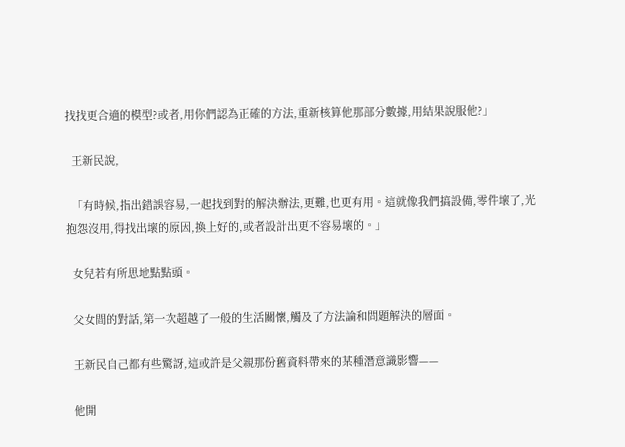找找更合適的模型?或者,用你們認為正確的方法,重新核算他那部分數據,用結果說服他?」

  王新民說,

  「有時候,指出錯誤容易,一起找到對的解決辦法,更難,也更有用。這就像我們搞設備,零件壞了,光抱怨沒用,得找出壞的原因,換上好的,或者設計出更不容易壞的。」

  女兒若有所思地點點頭。

  父女間的對話,第一次超越了一般的生活關懷,觸及了方法論和問題解決的層面。

  王新民自己都有些驚訝,這或許是父親那份舊資料帶來的某種潛意識影響——

  他開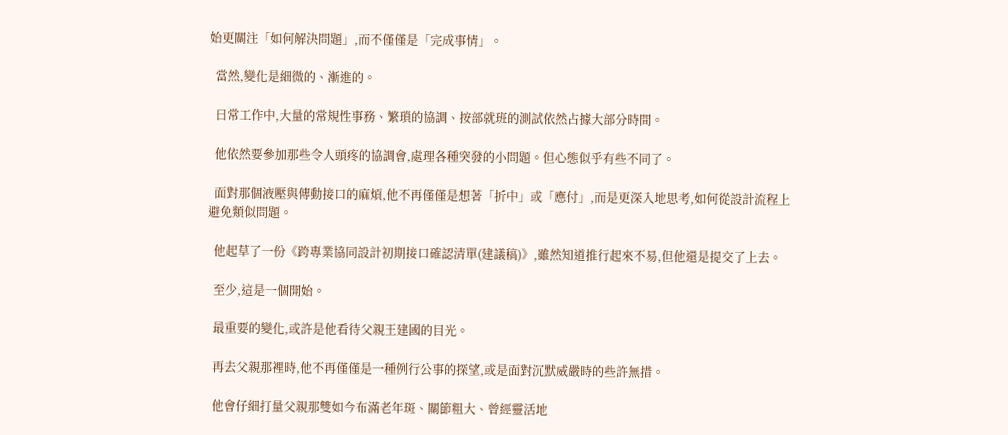始更關注「如何解決問題」,而不僅僅是「完成事情」。

  當然,變化是細微的、漸進的。

  日常工作中,大量的常規性事務、繁瑣的協調、按部就班的測試依然占據大部分時間。

  他依然要參加那些令人頭疼的協調會,處理各種突發的小問題。但心態似乎有些不同了。

  面對那個液壓與傳動接口的麻煩,他不再僅僅是想著「折中」或「應付」,而是更深入地思考,如何從設計流程上避免類似問題。

  他起草了一份《跨專業協同設計初期接口確認清單(建議稿)》,雖然知道推行起來不易,但他還是提交了上去。

  至少,這是一個開始。

  最重要的變化,或許是他看待父親王建國的目光。

  再去父親那裡時,他不再僅僅是一種例行公事的探望,或是面對沉默威嚴時的些許無措。

  他會仔細打量父親那雙如今布滿老年斑、關節粗大、曾經靈活地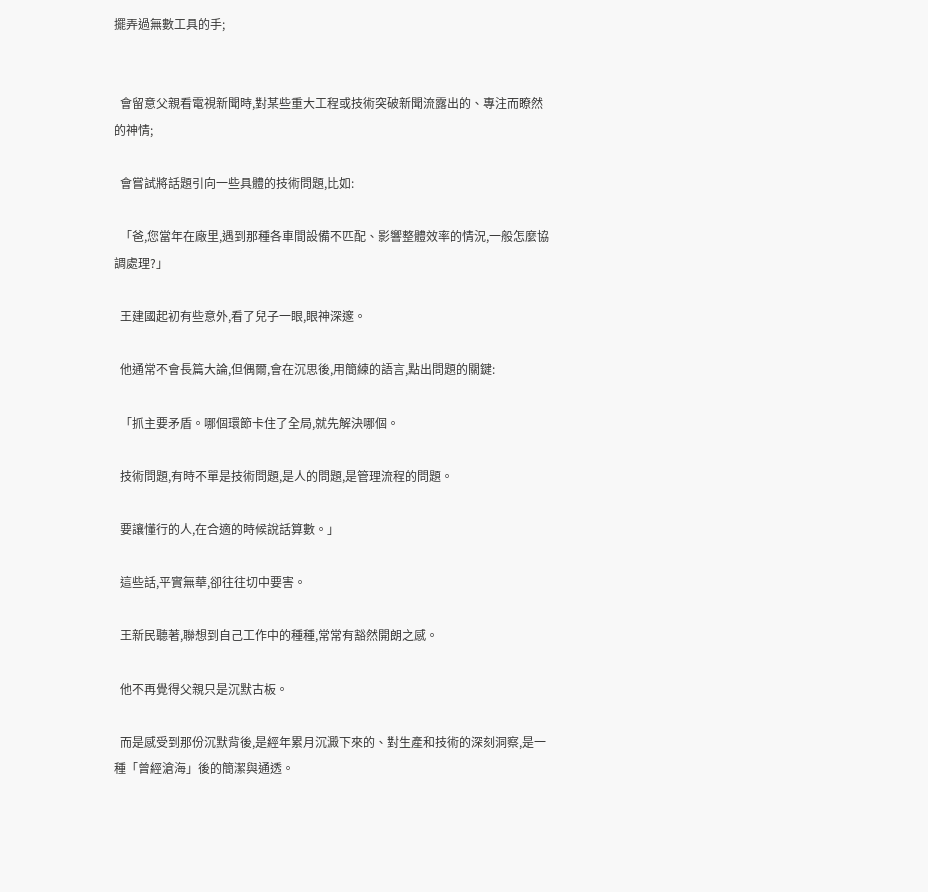擺弄過無數工具的手;


  會留意父親看電視新聞時,對某些重大工程或技術突破新聞流露出的、專注而瞭然的神情;

  會嘗試將話題引向一些具體的技術問題,比如:

  「爸,您當年在廠里,遇到那種各車間設備不匹配、影響整體效率的情況,一般怎麼協調處理?」

  王建國起初有些意外,看了兒子一眼,眼神深邃。

  他通常不會長篇大論,但偶爾,會在沉思後,用簡練的語言,點出問題的關鍵:

  「抓主要矛盾。哪個環節卡住了全局,就先解決哪個。

  技術問題,有時不單是技術問題,是人的問題,是管理流程的問題。

  要讓懂行的人,在合適的時候說話算數。」

  這些話,平實無華,卻往往切中要害。

  王新民聽著,聯想到自己工作中的種種,常常有豁然開朗之感。

  他不再覺得父親只是沉默古板。

  而是感受到那份沉默背後,是經年累月沉澱下來的、對生產和技術的深刻洞察,是一種「曾經滄海」後的簡潔與通透。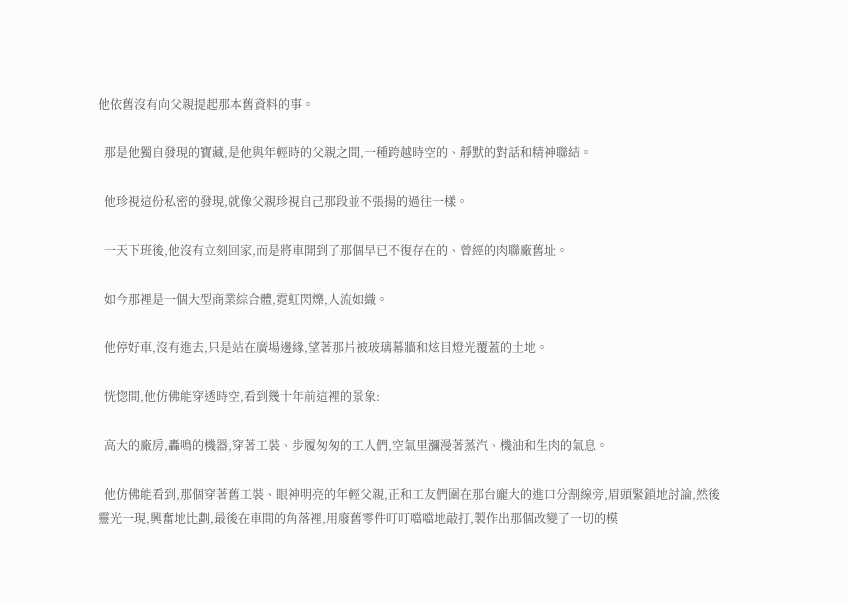他依舊沒有向父親提起那本舊資料的事。

  那是他獨自發現的寶藏,是他與年輕時的父親之間,一種跨越時空的、靜默的對話和精神聯結。

  他珍視這份私密的發現,就像父親珍視自己那段並不張揚的過往一樣。

  一天下班後,他沒有立刻回家,而是將車開到了那個早已不復存在的、曾經的肉聯廠舊址。

  如今那裡是一個大型商業綜合體,霓虹閃爍,人流如織。

  他停好車,沒有進去,只是站在廣場邊緣,望著那片被玻璃幕牆和炫目燈光覆蓋的土地。

  恍惚間,他仿佛能穿透時空,看到幾十年前這裡的景象:

  高大的廠房,轟鳴的機器,穿著工裝、步履匆匆的工人們,空氣里瀰漫著蒸汽、機油和生肉的氣息。

  他仿佛能看到,那個穿著舊工裝、眼神明亮的年輕父親,正和工友們圍在那台龐大的進口分割線旁,眉頭緊鎖地討論,然後靈光一現,興奮地比劃,最後在車間的角落裡,用廢舊零件叮叮噹噹地敲打,製作出那個改變了一切的模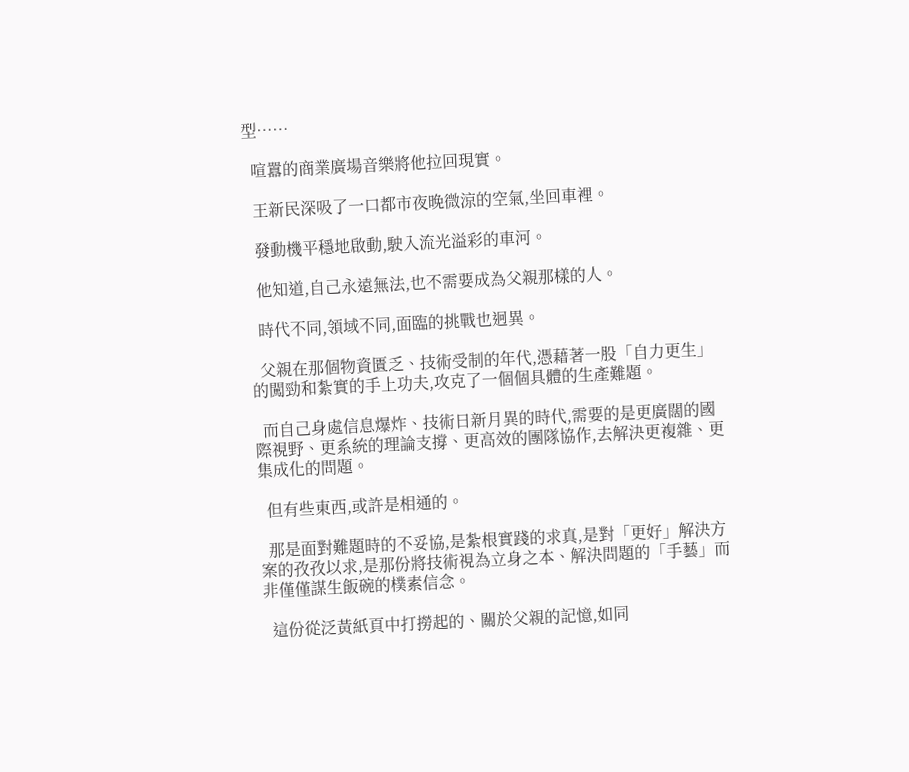型……

  喧囂的商業廣場音樂將他拉回現實。

  王新民深吸了一口都市夜晚微涼的空氣,坐回車裡。

  發動機平穩地啟動,駛入流光溢彩的車河。

  他知道,自己永遠無法,也不需要成為父親那樣的人。

  時代不同,領域不同,面臨的挑戰也迥異。

  父親在那個物資匱乏、技術受制的年代,憑藉著一股「自力更生」的闖勁和紮實的手上功夫,攻克了一個個具體的生產難題。

  而自己身處信息爆炸、技術日新月異的時代,需要的是更廣闊的國際視野、更系統的理論支撐、更高效的團隊協作,去解決更複雜、更集成化的問題。

  但有些東西,或許是相通的。

  那是面對難題時的不妥協,是紮根實踐的求真,是對「更好」解決方案的孜孜以求,是那份將技術視為立身之本、解決問題的「手藝」而非僅僅謀生飯碗的樸素信念。

  這份從泛黃紙頁中打撈起的、關於父親的記憶,如同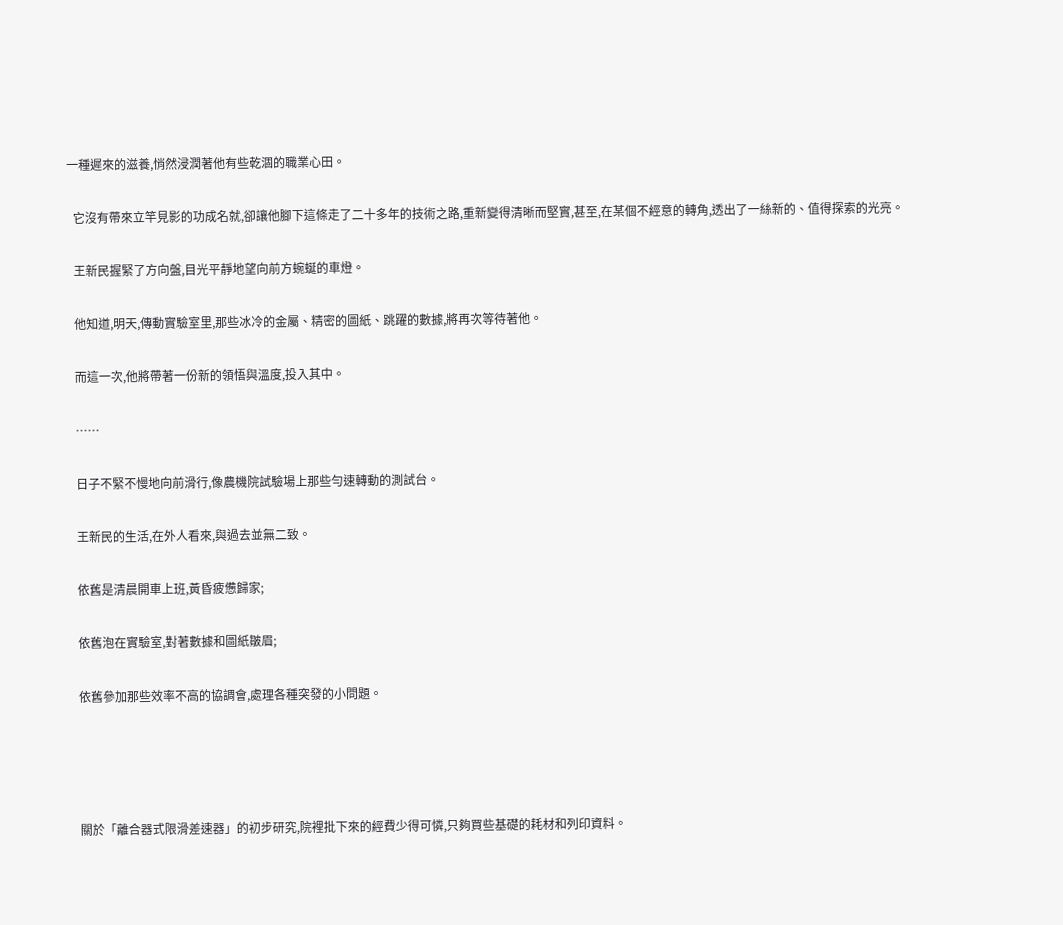一種遲來的滋養,悄然浸潤著他有些乾涸的職業心田。

  它沒有帶來立竿見影的功成名就,卻讓他腳下這條走了二十多年的技術之路,重新變得清晰而堅實,甚至,在某個不經意的轉角,透出了一絲新的、值得探索的光亮。

  王新民握緊了方向盤,目光平靜地望向前方蜿蜒的車燈。

  他知道,明天,傳動實驗室里,那些冰冷的金屬、精密的圖紙、跳躍的數據,將再次等待著他。

  而這一次,他將帶著一份新的領悟與溫度,投入其中。

  ……

  日子不緊不慢地向前滑行,像農機院試驗場上那些勻速轉動的測試台。

  王新民的生活,在外人看來,與過去並無二致。

  依舊是清晨開車上班,黃昏疲憊歸家;

  依舊泡在實驗室,對著數據和圖紙皺眉;

  依舊參加那些效率不高的協調會,處理各種突發的小問題。




  關於「離合器式限滑差速器」的初步研究,院裡批下來的經費少得可憐,只夠買些基礎的耗材和列印資料。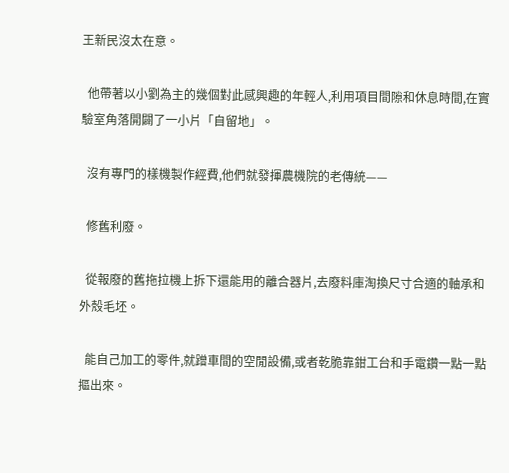王新民沒太在意。

  他帶著以小劉為主的幾個對此感興趣的年輕人,利用項目間隙和休息時間,在實驗室角落開闢了一小片「自留地」。

  沒有專門的樣機製作經費,他們就發揮農機院的老傳統——

  修舊利廢。

  從報廢的舊拖拉機上拆下還能用的離合器片,去廢料庫淘換尺寸合適的軸承和外殼毛坯。

  能自己加工的零件,就蹭車間的空閒設備,或者乾脆靠鉗工台和手電鑽一點一點摳出來。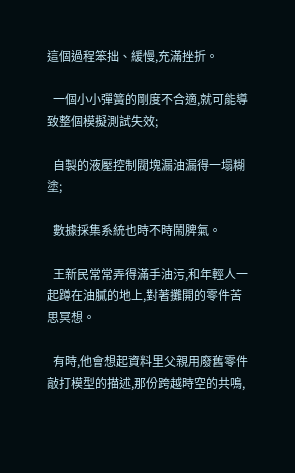這個過程笨拙、緩慢,充滿挫折。

  一個小小彈簧的剛度不合適,就可能導致整個模擬測試失效;

  自製的液壓控制閥塊漏油漏得一塌糊塗;

  數據採集系統也時不時鬧脾氣。

  王新民常常弄得滿手油污,和年輕人一起蹲在油膩的地上,對著攤開的零件苦思冥想。

  有時,他會想起資料里父親用廢舊零件敲打模型的描述,那份跨越時空的共鳴,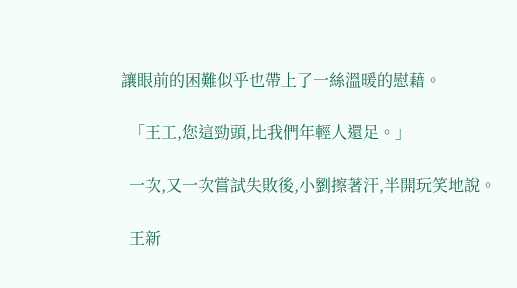讓眼前的困難似乎也帶上了一絲溫暖的慰藉。

  「王工,您這勁頭,比我們年輕人還足。」

  一次,又一次嘗試失敗後,小劉擦著汗,半開玩笑地說。

  王新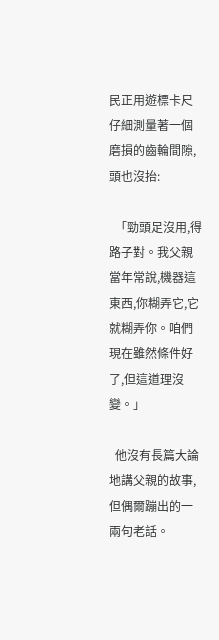民正用遊標卡尺仔細測量著一個磨損的齒輪間隙,頭也沒抬:

  「勁頭足沒用,得路子對。我父親當年常說,機器這東西,你糊弄它,它就糊弄你。咱們現在雖然條件好了,但這道理沒變。」

  他沒有長篇大論地講父親的故事,但偶爾蹦出的一兩句老話。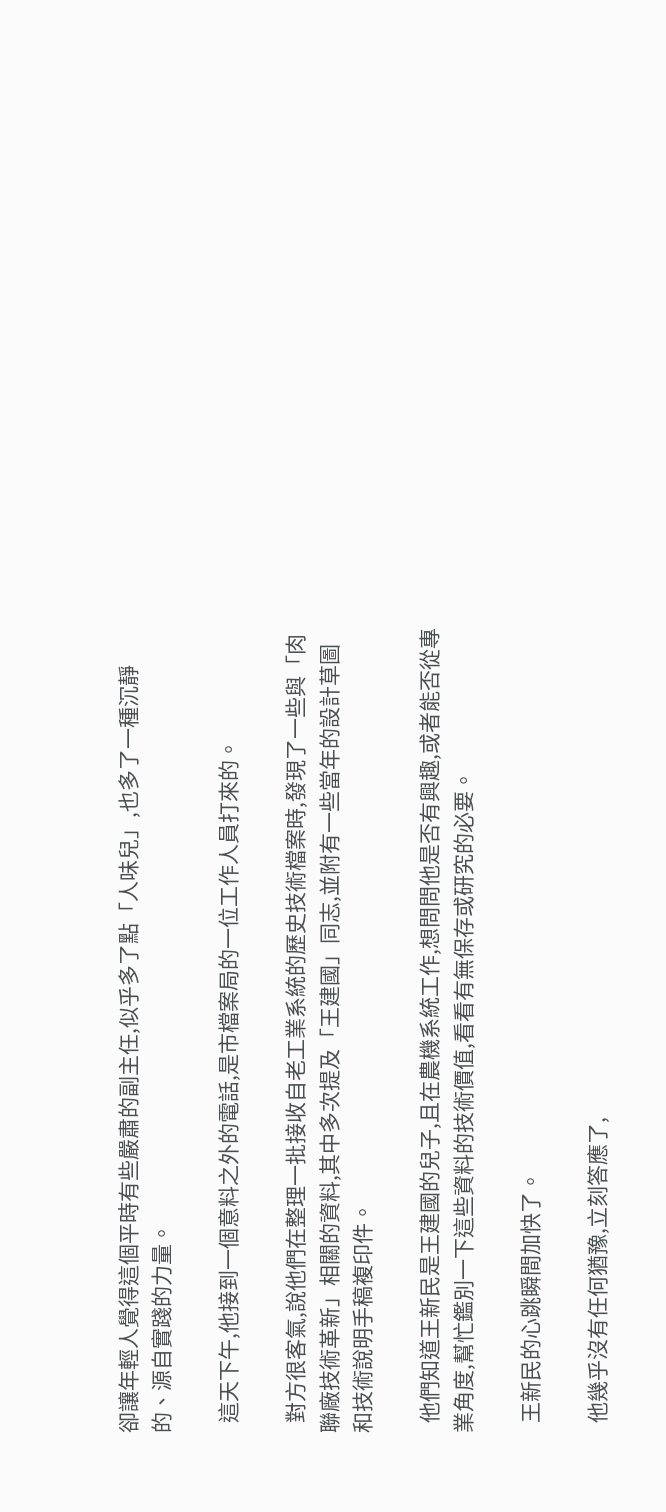卻讓年輕人覺得這個平時有些嚴肅的副主任,似乎多了點「人味兒」,也多了一種沉靜的、源自實踐的力量。

  這天下午,他接到一個意料之外的電話,是市檔案局的一位工作人員打來的。

  對方很客氣,說他們在整理一批接收自老工業系統的歷史技術檔案時,發現了一些與「肉聯廠技術革新」相關的資料,其中多次提及「王建國」同志,並附有一些當年的設計草圖和技術說明手稿複印件。

  他們知道王新民是王建國的兒子,且在農機系統工作,想問問他是否有興趣,或者能否從專業角度,幫忙鑑別一下這些資料的技術價值,看看有無保存或研究的必要。

  王新民的心跳瞬間加快了。

  他幾乎沒有任何猶豫,立刻答應了,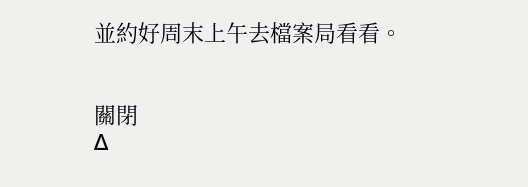並約好周末上午去檔案局看看。


關閉
Δ